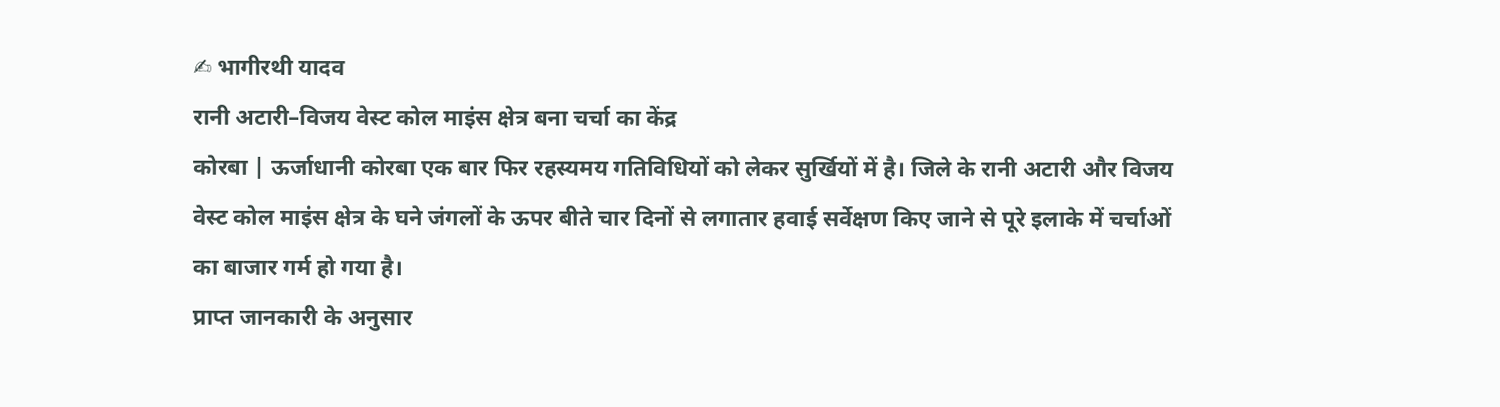✍ भागीरथी यादव
रानी अटारी–विजय वेस्ट कोल माइंस क्षेत्र बना चर्चा का केंद्र
कोरबा | ऊर्जाधानी कोरबा एक बार फिर रहस्यमय गतिविधियों को लेकर सुर्खियों में है। जिले के रानी अटारी और विजय वेस्ट कोल माइंस क्षेत्र के घने जंगलों के ऊपर बीते चार दिनों से लगातार हवाई सर्वेक्षण किए जाने से पूरे इलाके में चर्चाओं का बाजार गर्म हो गया है।
प्राप्त जानकारी के अनुसार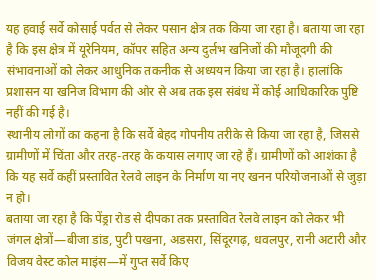यह हवाई सर्वे कोसाई पर्वत से लेकर पसान क्षेत्र तक किया जा रहा है। बताया जा रहा है कि इस क्षेत्र में यूरेनियम, कॉपर सहित अन्य दुर्लभ खनिजों की मौजूदगी की संभावनाओं को लेकर आधुनिक तकनीक से अध्ययन किया जा रहा है। हालांकि प्रशासन या खनिज विभाग की ओर से अब तक इस संबंध में कोई आधिकारिक पुष्टि नहीं की गई है।
स्थानीय लोगों का कहना है कि सर्वे बेहद गोपनीय तरीके से किया जा रहा है, जिससे ग्रामीणों में चिंता और तरह-तरह के कयास लगाए जा रहे हैं। ग्रामीणों को आशंका है कि यह सर्वे कहीं प्रस्तावित रेलवे लाइन के निर्माण या नए खनन परियोजनाओं से जुड़ा न हो।
बताया जा रहा है कि पेंड्रा रोड से दीपका तक प्रस्तावित रेलवे लाइन को लेकर भी जंगल क्षेत्रों—बीजा डांड, पुटी पखना, अडसरा, सिंदूरगढ़, धवलपुर, रानी अटारी और विजय वेस्ट कोल माइंस—में गुप्त सर्वे किए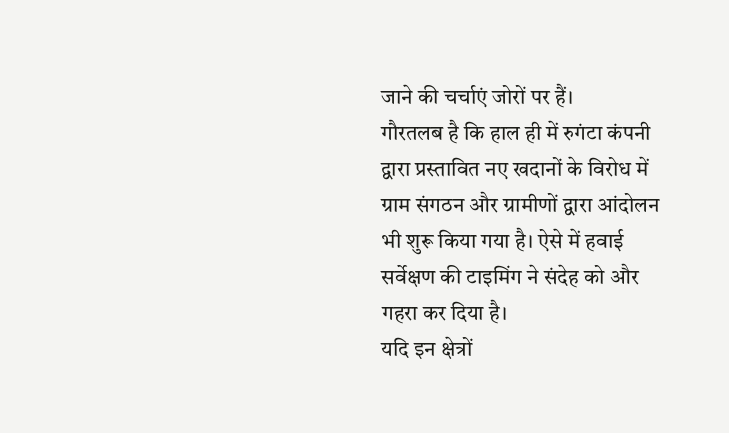जाने की चर्चाएं जोरों पर हैं।
गौरतलब है कि हाल ही में रुगंटा कंपनी द्वारा प्रस्तावित नए खदानों के विरोध में ग्राम संगठन और ग्रामीणों द्वारा आंदोलन भी शुरू किया गया है। ऐसे में हवाई सर्वेक्षण की टाइमिंग ने संदेह को और गहरा कर दिया है।
यदि इन क्षेत्रों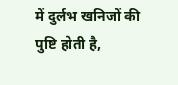में दुर्लभ खनिजों की पुष्टि होती है,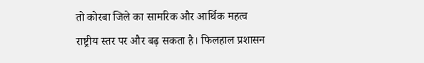तो कोरबा जिले का सामरिक और आर्थिक महत्व राष्ट्रीय स्तर पर और बढ़ सकता है। फिलहाल प्रशासन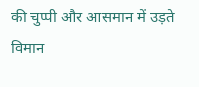की चुप्पी और आसमान में उड़ते विमान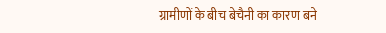ग्रामीणों के बीच बेचैनी का कारण बने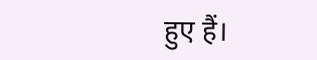हुए हैं।